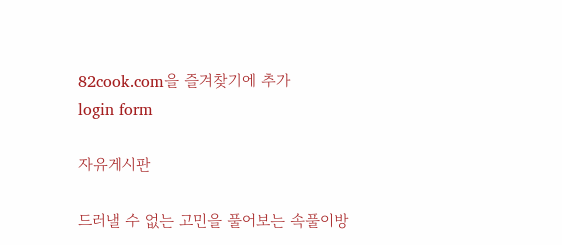82cook.com을 즐겨찾기에 추가
login form

자유게시판

드러낼 수 없는 고민을 풀어보는 속풀이방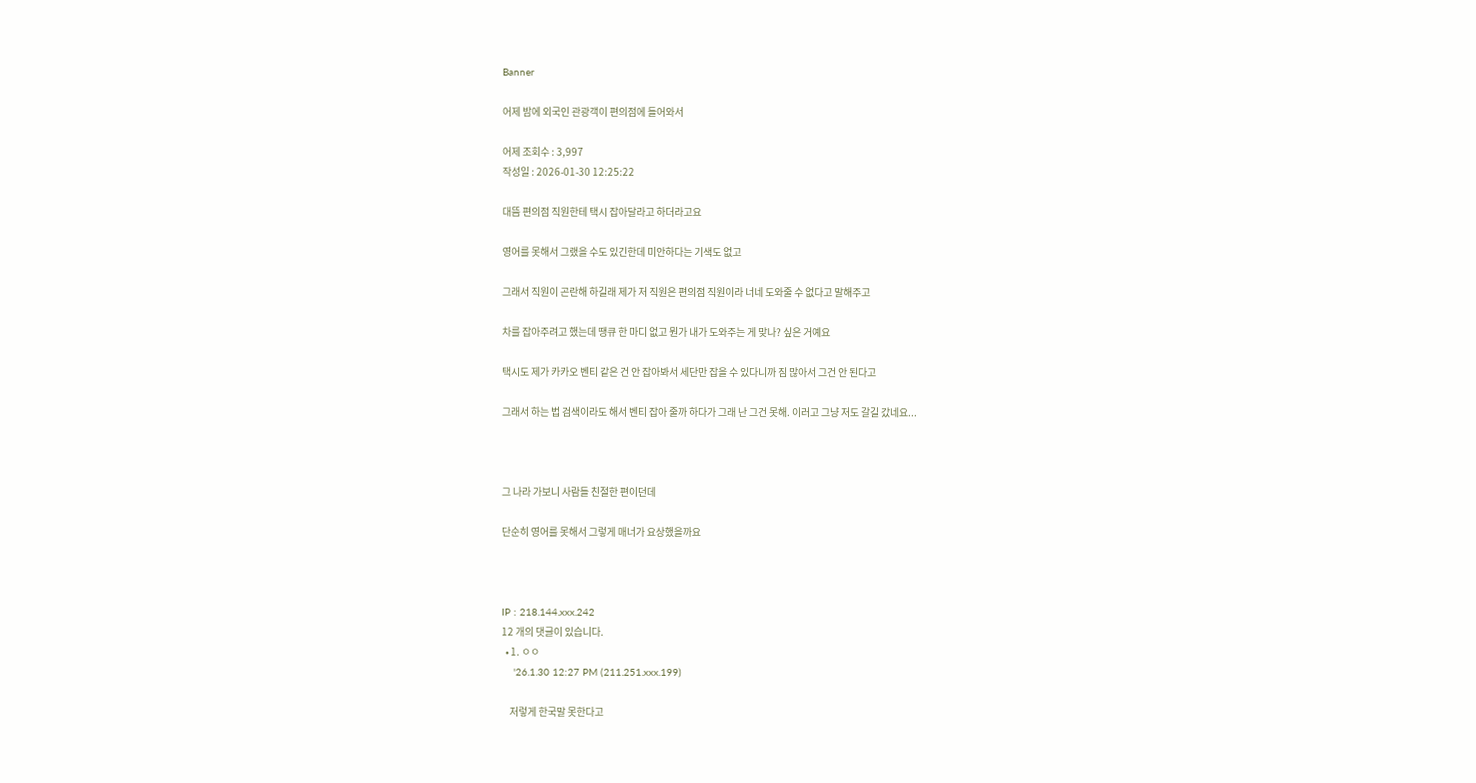Banner

어제 밤에 외국인 관광객이 편의점에 들어와서

어제 조회수 : 3,997
작성일 : 2026-01-30 12:25:22

대뜸 편의점 직원한테 택시 잡아달라고 하더라고요

영어를 못해서 그랬을 수도 있긴한데 미안하다는 기색도 없고

그래서 직원이 곤란해 하길래 제가 저 직원은 편의점 직원이라 너네 도와줄 수 없다고 말해주고

차를 잡아주려고 했는데 땡큐 한 마디 없고 뭔가 내가 도와주는 게 맞나? 싶은 거예요

택시도 제가 카카오 벤티 같은 건 안 잡아봐서 세단만 잡을 수 있다니까 짐 많아서 그건 안 된다고

그래서 하는 법 검색이라도 해서 벤티 잡아 줄까 하다가 그래 난 그건 못해. 이러고 그냥 저도 갈길 갔네요...



그 나라 가보니 사람들 친절한 편이던데

단순히 영어를 못해서 그렇게 매너가 요상했을까요



IP : 218.144.xxx.242
12 개의 댓글이 있습니다.
  • 1. ㅇㅇ
    '26.1.30 12:27 PM (211.251.xxx.199)

    저렇게 한국말 못한다고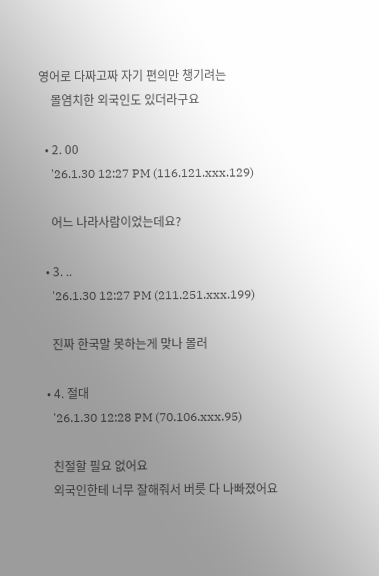영어로 다짜고짜 자기 편의만 챙기려는
    몰염치한 외국인도 있더라구요

  • 2. 00
    '26.1.30 12:27 PM (116.121.xxx.129)

    어느 나라사람이었는데요?

  • 3. ..
    '26.1.30 12:27 PM (211.251.xxx.199)

    진짜 한국말 못하는게 맞나 몰러

  • 4. 절대
    '26.1.30 12:28 PM (70.106.xxx.95)

    친절할 필요 없어요
    외국인한테 너무 잘해줘서 버릇 다 나빠졌어요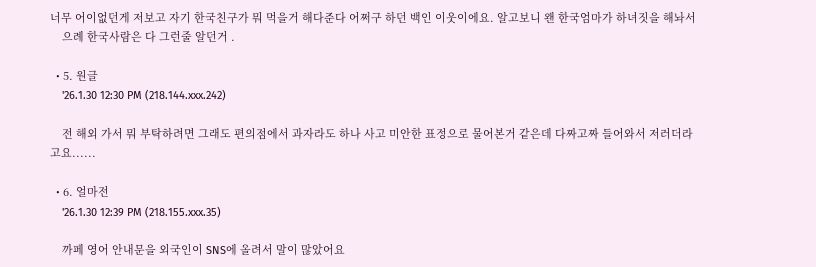너무 어이없던게 저보고 자기 한국친구가 뭐 먹을거 해다준다 어쩌구 하던 백인 이웃이에요. 알고보니 왠 한국엄마가 하녀짓을 해놔서
    으례 한국사람은 다 그런줄 알던거 .

  • 5. 원글
    '26.1.30 12:30 PM (218.144.xxx.242)

    전 해외 가서 뭐 부탁하려면 그래도 편의점에서 과자라도 하나 사고 미안한 표정으로 물어본거 같은데 다짜고짜 들어와서 저러더라고요......

  • 6. 얼마전
    '26.1.30 12:39 PM (218.155.xxx.35)

    까페 영어 안내문을 외국인이 SNS에 올려서 말이 많았어요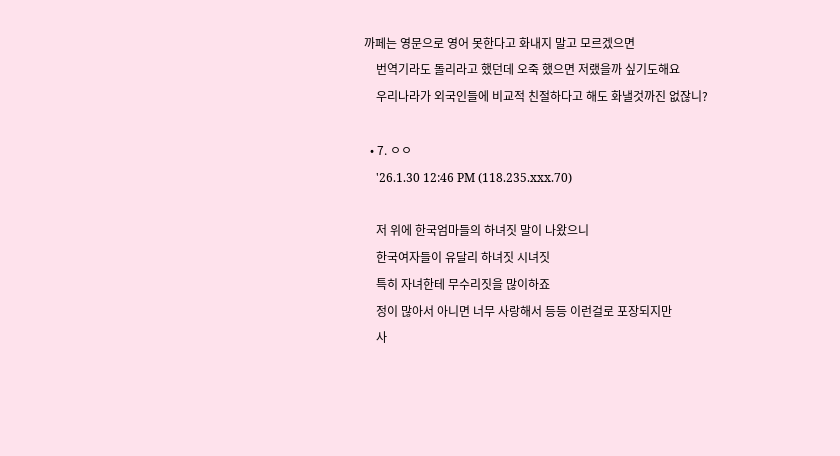까페는 영문으로 영어 못한다고 화내지 말고 모르겠으면
    번역기라도 돌리라고 했던데 오죽 했으면 저랬을까 싶기도해요
    우리나라가 외국인들에 비교적 친절하다고 해도 화낼것까진 없잖니?

  • 7. ㅇㅇ
    '26.1.30 12:46 PM (118.235.xxx.70)

    저 위에 한국엄마들의 하녀짓 말이 나왔으니
    한국여자들이 유달리 하녀짓 시녀짓
    특히 자녀한테 무수리짓을 많이하죠
    정이 많아서 아니면 너무 사랑해서 등등 이런걸로 포장되지만
    사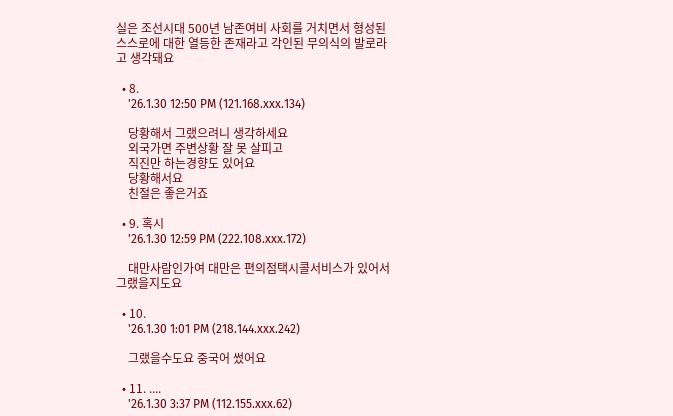실은 조선시대 500년 남존여비 사회를 거치면서 형성된 스스로에 대한 열등한 존재라고 각인된 무의식의 발로라고 생각돼요

  • 8.
    '26.1.30 12:50 PM (121.168.xxx.134)

    당황해서 그랬으려니 생각하세요
    외국가면 주변상황 잘 못 살피고
    직진만 하는경향도 있어요
    당황해서요
    친절은 좋은거죠

  • 9. 혹시
    '26.1.30 12:59 PM (222.108.xxx.172)

    대만사람인가여 대만은 편의점택시콜서비스가 있어서 그랬을지도요

  • 10.
    '26.1.30 1:01 PM (218.144.xxx.242)

    그랬을수도요 중국어 썼어요

  • 11. ....
    '26.1.30 3:37 PM (112.155.xxx.62)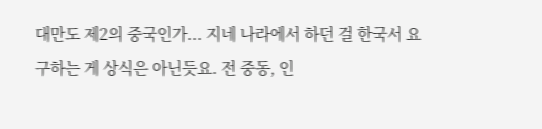대만도 제2의 중국인가... 지네 나라에서 하던 걸 한국서 요구하는 게 상식은 아닌듯요. 전 중동, 인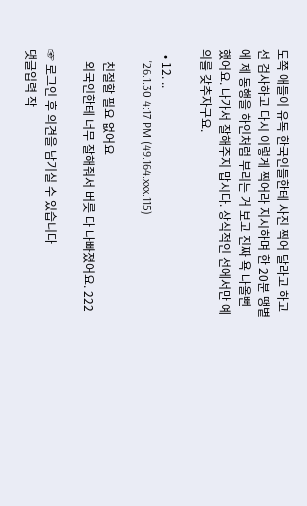도쪽 애들이 유독 한국인들한테 사진 찍어 달라고 하고선 검사하고 다시 이렇게 찍어라 지시하며 한 20분 땡볕에 제 동행을 하인처럼 부리는 거 보고 진짜 욕 나올뻔 했어요. 나가서 잘해주지 맙시다. 상식적인 선에서만 예의를 갖추자구요.

  • 12. ..
    '26.1.30 4:17 PM (49.164.xxx.115)

    친절할 필요 없어요
    외국인한테 너무 잘해줘서 버릇 다 나빠졌어요. 222

☞ 로그인 후 의견을 남기실 수 있습니다
댓글입력 작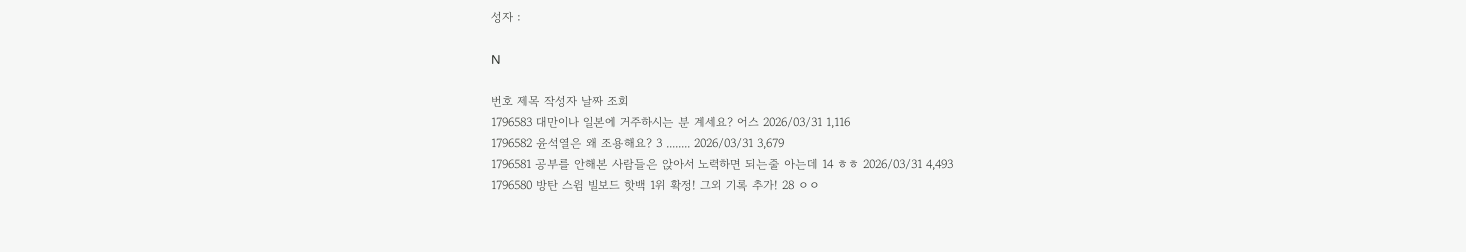성자 :

N

번호 제목 작성자 날짜 조회
1796583 대만이나 일본에 거주하시는 분 계세요? 어스 2026/03/31 1,116
1796582 윤석열은 왜 조용해요? 3 ........ 2026/03/31 3,679
1796581 공부를 안해본 사람들은 앉아서 노력하면 되는줄 아는데 14 ㅎㅎ 2026/03/31 4,493
1796580 방탄 스윔 빌보드 핫백 1위 확정! 그외 기록 추가! 28 ㅇㅇ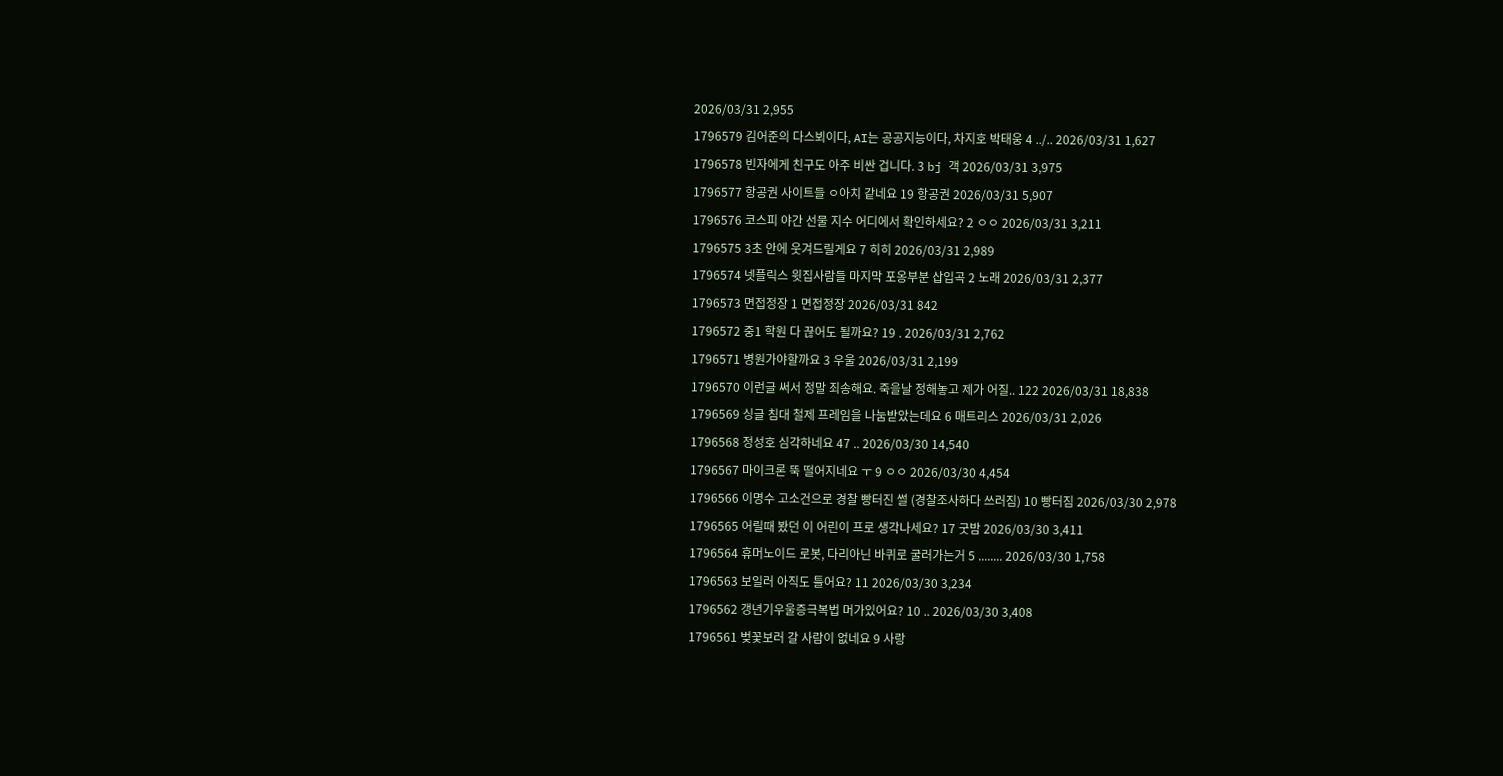2026/03/31 2,955
1796579 김어준의 다스뵈이다, AI는 공공지능이다, 차지호 박태웅 4 ../.. 2026/03/31 1,627
1796578 빈자에게 친구도 아주 비싼 겁니다. 3 bj 객 2026/03/31 3,975
1796577 항공권 사이트들 ㅇ아치 같네요 19 항공권 2026/03/31 5,907
1796576 코스피 야간 선물 지수 어디에서 확인하세요? 2 ㅇㅇ 2026/03/31 3,211
1796575 3초 안에 웃겨드릴게요 7 히히 2026/03/31 2,989
1796574 넷플릭스 윗집사람들 마지막 포옹부분 삽입곡 2 노래 2026/03/31 2,377
1796573 면접정장 1 면접정장 2026/03/31 842
1796572 중1 학원 다 끊어도 될까요? 19 . 2026/03/31 2,762
1796571 병원가야할까요 3 우울 2026/03/31 2,199
1796570 이런글 써서 정말 죄송해요. 죽을날 정해놓고 제가 어질.. 122 2026/03/31 18,838
1796569 싱글 침대 철제 프레임을 나눔받았는데요 6 매트리스 2026/03/31 2,026
1796568 정성호 심각하네요 47 .. 2026/03/30 14,540
1796567 마이크론 뚝 떨어지네요 ㅜ 9 ㅇㅇ 2026/03/30 4,454
1796566 이명수 고소건으로 경찰 빵터진 썰 (경찰조사하다 쓰러짐) 10 빵터짐 2026/03/30 2,978
1796565 어릴때 봤던 이 어린이 프로 생각나세요? 17 굿밤 2026/03/30 3,411
1796564 휴머노이드 로봇, 다리아닌 바퀴로 굴러가는거 5 ........ 2026/03/30 1,758
1796563 보일러 아직도 틀어요? 11 2026/03/30 3,234
1796562 갱년기우울증극복법 머가있어요? 10 .. 2026/03/30 3,408
1796561 벚꽃보러 갈 사람이 없네요 9 사랑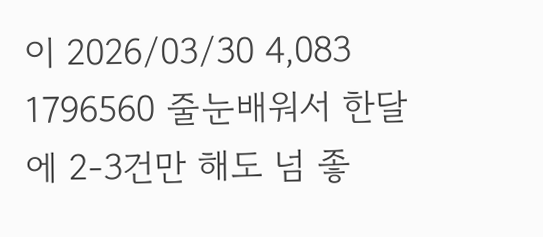이 2026/03/30 4,083
1796560 줄눈배워서 한달에 2-3건만 해도 넘 좋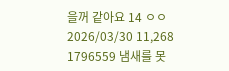을꺼 같아요 14 ㅇㅇ 2026/03/30 11,268
1796559 냄새를 못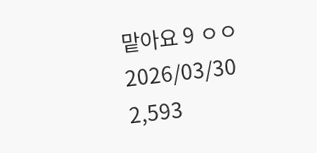맡아요 9 ㅇㅇ 2026/03/30 2,593